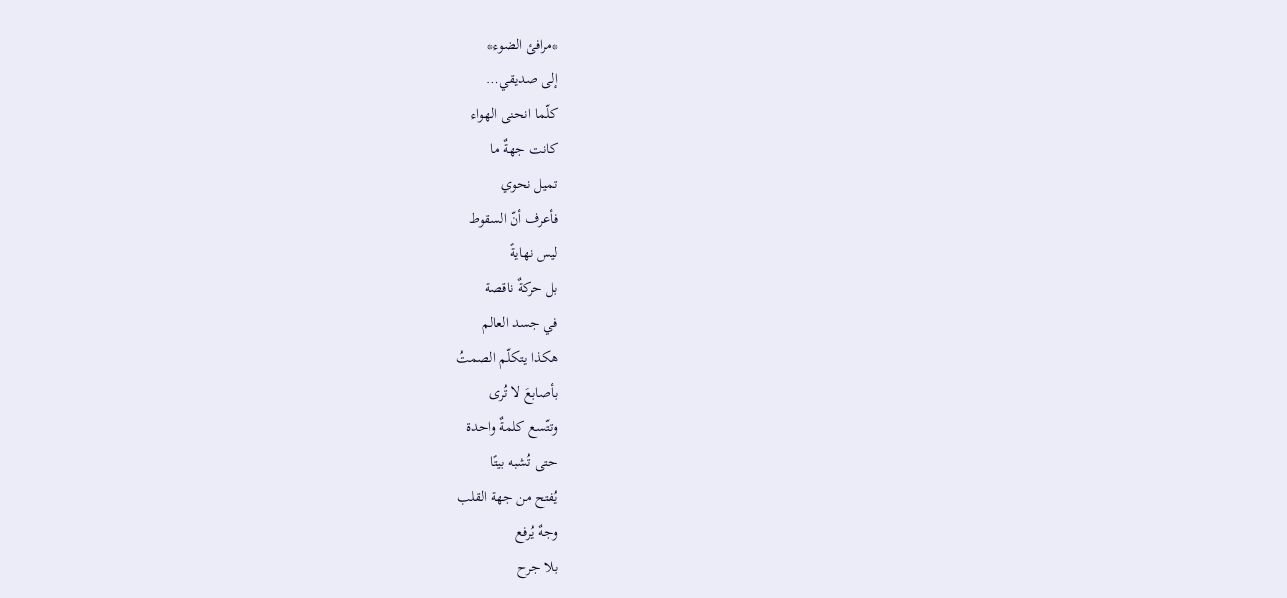*مرافئ الضوء*
إلى صديقي…
كلّما انحنى الهواء
كانت جهةٌ ما
تميل نحوي
فأعرف أنّ السقوط
ليس نهايةً
بل حركةٌ ناقصة
في جسد العالم
هكذا يتكلّم الصمتُ
بأصابعَ لا تُرى
وتتّسع كلمةٌ واحدة
حتى تُشبه بيتًا
يُفتح من جهة القلب
وجهٌ يُرفع
بلا جرح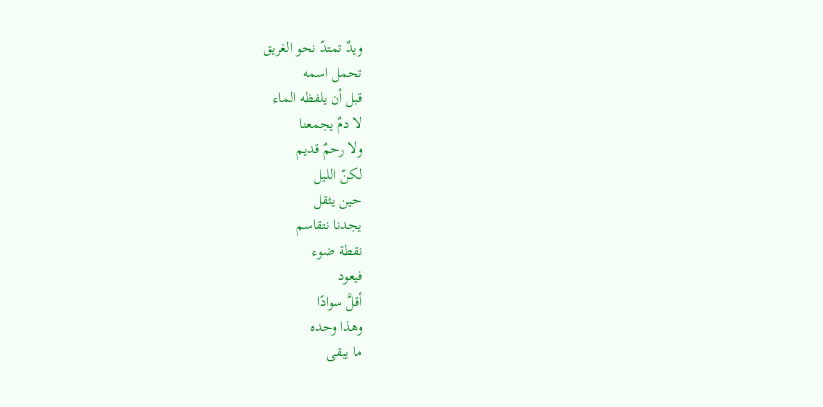ويدٌ تمتدّ نحو الغريق
تحمل اسمه
قبل أن يلفظه الماء
لا دمٌ يجمعنا
ولا رحمٌ قديم
لكنّ الليل
حين يثقل
يجدنا نتقاسم
نقطة ضوء
فيعود
أقلَّ سوادًا
وهذا وحده
ما يبقى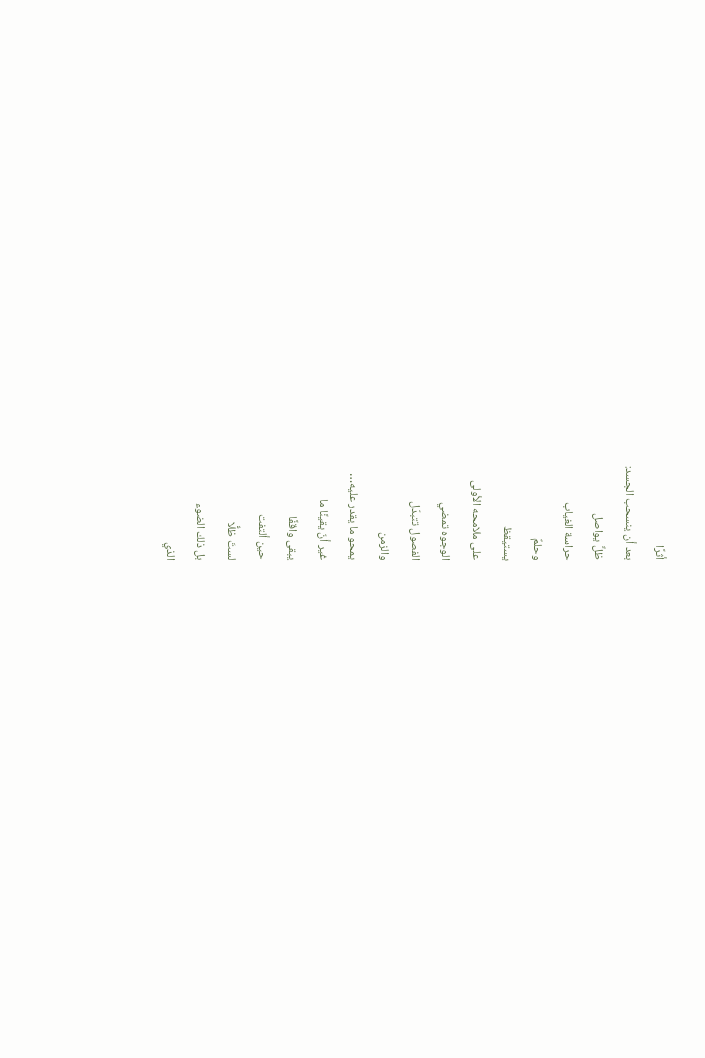أثرًا
بعد أن ينسحب الجسد:
ظلٌّ يواصل
حراسة الغياب
وحلمٌ
يستيقظ
على ملامحه الأولى
الوجوه تمضي
الفصول تتبدّل
والزمن
يمحو ما يقدر عليه…
غير أنّ يقينًا ما
يبقى واقفًا
حين ألتفت
لستَ ظلًّا
بل ذلك الضوء
الذي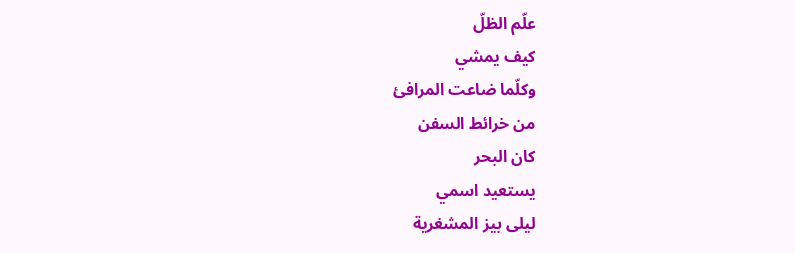علّم الظلّ
كيف يمشي
وكلّما ضاعت المرافئ
من خرائط السفن
كان البحر
يستعيد اسمي
ليلى بيز المشغرية